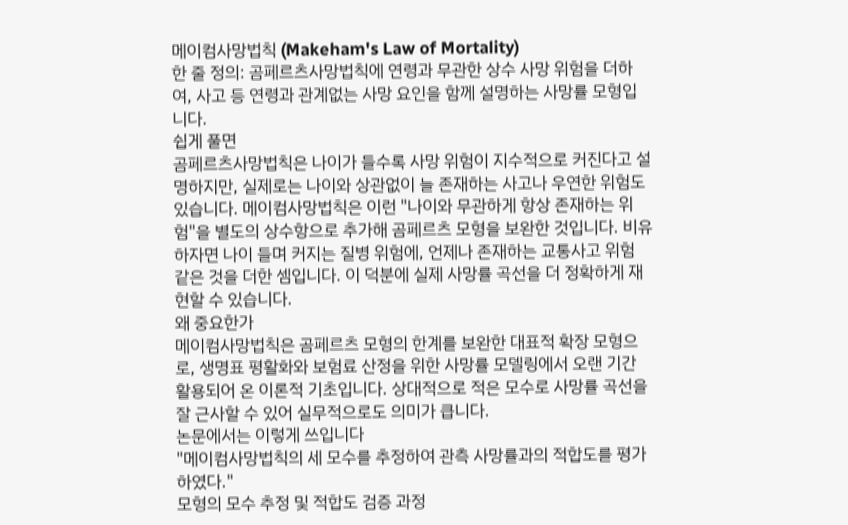메이컴사망법칙 (Makeham's Law of Mortality)
한 줄 정의: 곰페르츠사망법칙에 연령과 무관한 상수 사망 위험을 더하여, 사고 등 연령과 관계없는 사망 요인을 함께 설명하는 사망률 모형입니다.
쉽게 풀면
곰페르츠사망법칙은 나이가 들수록 사망 위험이 지수적으로 커진다고 설명하지만, 실제로는 나이와 상관없이 늘 존재하는 사고나 우연한 위험도 있습니다. 메이컴사망법칙은 이런 "나이와 무관하게 항상 존재하는 위험"을 별도의 상수항으로 추가해 곰페르츠 모형을 보완한 것입니다. 비유하자면 나이 들며 커지는 질병 위험에, 언제나 존재하는 교통사고 위험 같은 것을 더한 셈입니다. 이 덕분에 실제 사망률 곡선을 더 정확하게 재현할 수 있습니다.
왜 중요한가
메이컴사망법칙은 곰페르츠 모형의 한계를 보완한 대표적 확장 모형으로, 생명표 평활화와 보험료 산정을 위한 사망률 모델링에서 오랜 기간 활용되어 온 이론적 기초입니다. 상대적으로 적은 모수로 사망률 곡선을 잘 근사할 수 있어 실무적으로도 의미가 큽니다.
논문에서는 이렇게 쓰입니다
"메이컴사망법칙의 세 모수를 추정하여 관측 사망률과의 적합도를 평가하였다."
모형의 모수 추정 및 적합도 검증 과정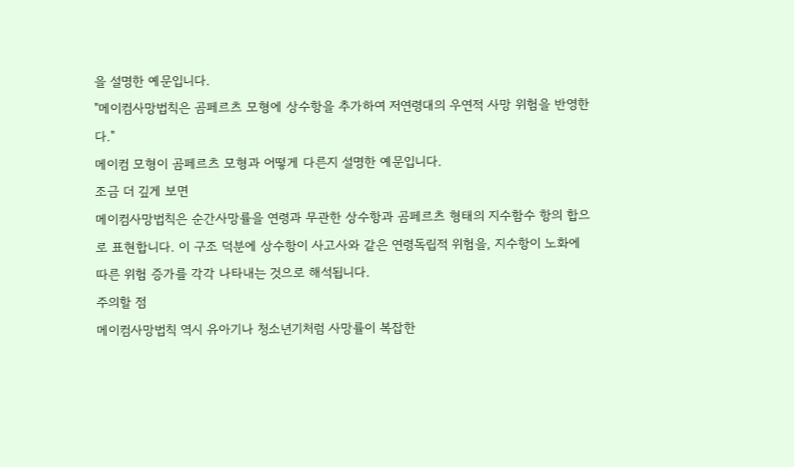을 설명한 예문입니다.
"메이컴사망법칙은 곰페르츠 모형에 상수항을 추가하여 저연령대의 우연적 사망 위험을 반영한다."
메이컴 모형이 곰페르츠 모형과 어떻게 다른지 설명한 예문입니다.
조금 더 깊게 보면
메이컴사망법칙은 순간사망률을 연령과 무관한 상수항과 곰페르츠 형태의 지수함수 항의 합으로 표현합니다. 이 구조 덕분에 상수항이 사고사와 같은 연령독립적 위험을, 지수항이 노화에 따른 위험 증가를 각각 나타내는 것으로 해석됩니다.
주의할 점
메이컴사망법칙 역시 유아기나 청소년기처럼 사망률이 복잡한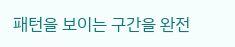패턴을 보이는 구간을 완전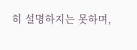히 설명하지는 못하며,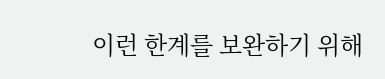이런 한계를 보완하기 위해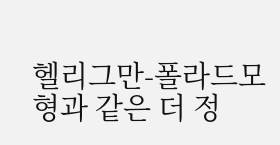헬리그만-폴라드모형과 같은 더 정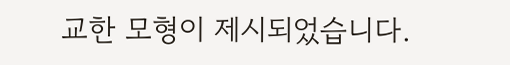교한 모형이 제시되었습니다.